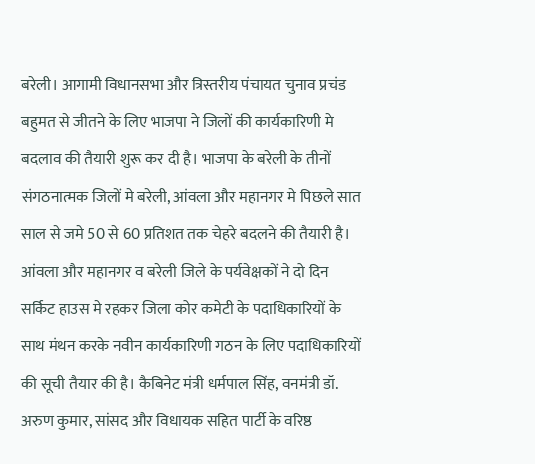बरेली। आगामी विधानसभा और त्रिस्तरीय पंचायत चुनाव प्रचंड बहुमत से जीतने के लिए भाजपा ने जिलों की कार्यकारिणी मे बदलाव की तैयारी शुरू कर दी है। भाजपा के बरेली के तीनों संगठनात्मक जिलों मे बरेली, आंवला और महानगर मे पिछले सात साल से जमे 50 से 60 प्रतिशत तक चेहरे बदलने की तैयारी है। आंवला और महानगर व बरेली जिले के पर्यवेक्षकों ने दो दिन सर्किट हाउस मे रहकर जिला कोर कमेटी के पदाधिकारियों के साथ मंथन करके नवीन कार्यकारिणी गठन के लिए पदाधिकारियों की सूची तैयार की है। कैबिनेट मंत्री धर्मपाल सिंह, वनमंत्री डॉ. अरुण कुमार, सांसद और विधायक सहित पार्टी के वरिष्ठ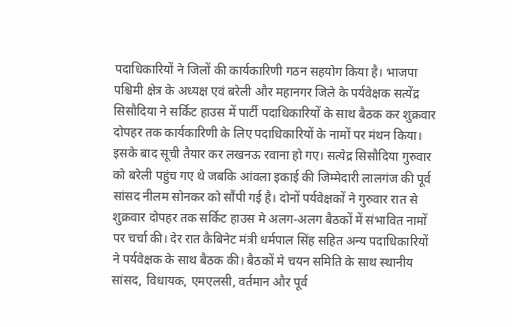पदाधिकारियों ने जिलों की कार्यकारिणी गठन सहयोग किया है। भाजपा पश्चिमी क्षेत्र के अध्यक्ष एवं बरेली और महानगर जिले के पर्यवेक्षक सत्येंद्र सिसौदिया ने सर्किट हाउस में पार्टी पदाधिकारियों के साथ बैठक कर शुक्रवार दोपहर तक कार्यकारिणी के लिए पदाधिकारियों के नामों पर मंथन किया। इसके बाद सूची तैयार कर लखनऊ रवाना हो गए। सत्येद्र सिसौदिया गुरुवार को बरेली पहुंच गए थे जबकि आंवला इकाई की जिम्मेदारी लालगंज की पूर्व सांसद नीलम सोनकर को सौंपी गई है। दोनों पर्यवेक्षकों ने गुरुवार रात से शुक्रवार दोपहर तक सर्किट हाउस मे अलग-अलग बैठकों में संभावित नामों पर चर्चा की। देर रात कैबिनेट मंत्री धर्मपाल सिंह सहित अन्य पदाधिकारियों ने पर्यवेक्षक के साथ बैठक की। बैठकों मे चयन समिति के साथ स्थानीय सांसद, विधायक, एमएलसी, वर्तमान और पूर्व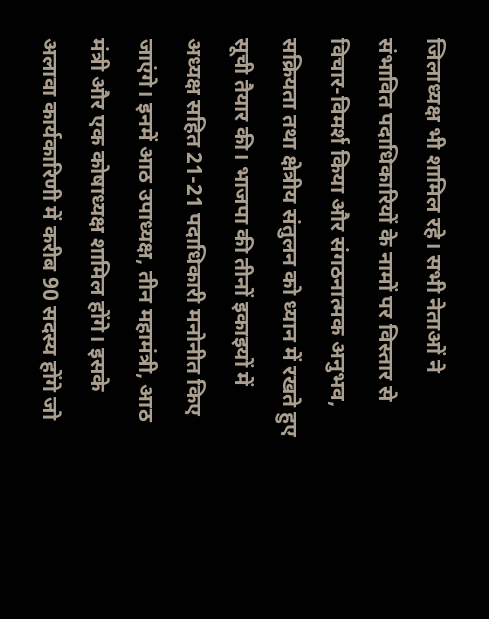जिलाध्यक्ष भी शामिल रहे। सभी नेताओं ने संभावित पदाधिकारियों के नामों पर विस्तार से विचार-विमर्श किया और संगठनात्मक अनुभव, सक्रियता तथा क्षेत्रीय संतुलन को ध्यान में रखते हुए सूची तैयार की। भाजपा की तीनों इकाइयों में अध्यक्ष सहित 21-21 पदाधिकारी मनोनीत किए जाएंगे। इनमें आठ उपाध्यक्ष, तीन महामंत्री, आठ मंत्री और एक कोषाध्यक्ष शामिल होंगे। इसके अलावा कार्यकारिणी में करीब 90 सदस्य होंगे जो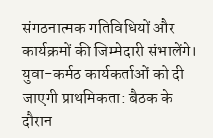संगठनात्मक गतिविधियों और कार्यक्रमों की जिम्मेदारी संभालेंगे। युवा-कर्मठ कार्यकर्ताओं को दी जाएगी प्राथमिकता: बैठक के दौरान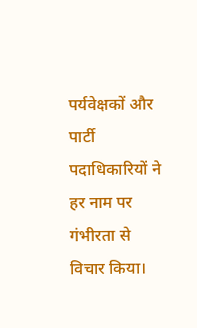पर्यवेक्षकों और पार्टी पदाधिकारियों ने हर नाम पर गंभीरता से विचार किया।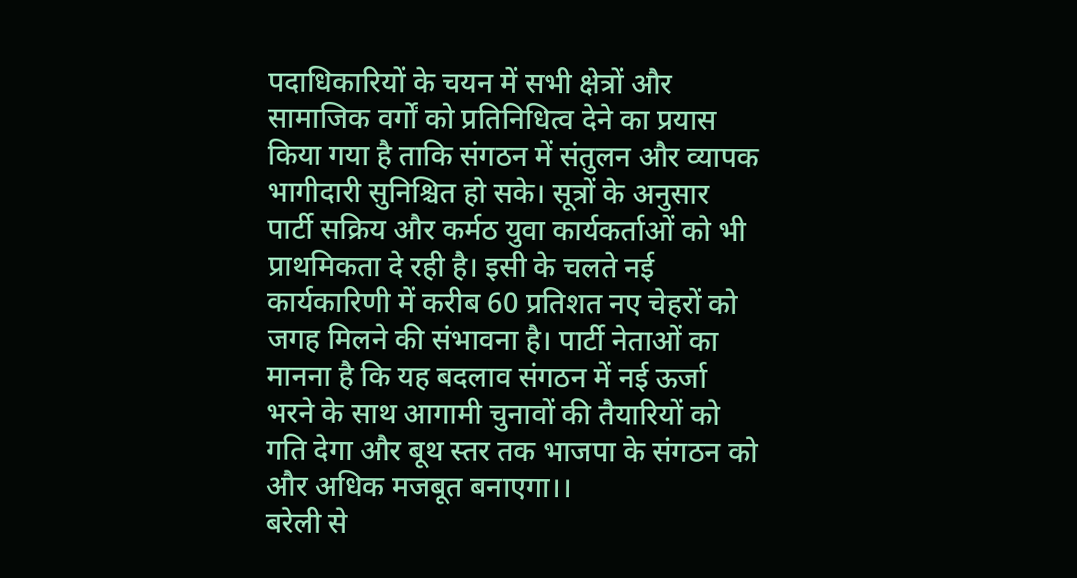पदाधिकारियों के चयन में सभी क्षेत्रों और सामाजिक वर्गों को प्रतिनिधित्व देने का प्रयास किया गया है ताकि संगठन में संतुलन और व्यापक भागीदारी सुनिश्चित हो सके। सूत्रों के अनुसार पार्टी सक्रिय और कर्मठ युवा कार्यकर्ताओं को भी प्राथमिकता दे रही है। इसी के चलते नई कार्यकारिणी में करीब 60 प्रतिशत नए चेहरों को जगह मिलने की संभावना है। पार्टी नेताओं का मानना है कि यह बदलाव संगठन में नई ऊर्जा भरने के साथ आगामी चुनावों की तैयारियों को गति देगा और बूथ स्तर तक भाजपा के संगठन को और अधिक मजबूत बनाएगा।।
बरेली से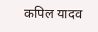कपिल यादव